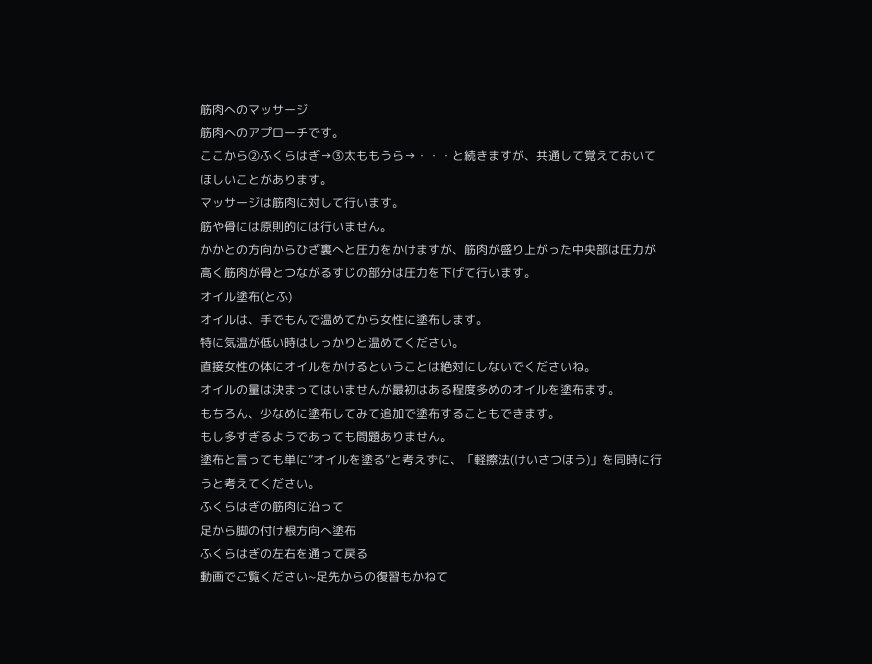筋肉へのマッサージ
筋肉へのアプローチです。
ここから②ふくらはぎ→③太ももうら→・・・と続きますが、共通して覚えておいてほしいことがあります。
マッサージは筋肉に対して行います。
筋や骨には原則的には行いません。
かかとの方向からひざ裏へと圧力をかけますが、筋肉が盛り上がった中央部は圧力が高く筋肉が骨とつながるすじの部分は圧力を下げて行います。
オイル塗布(とふ)
オイルは、手でもんで温めてから女性に塗布します。
特に気温が低い時はしっかりと温めてください。
直接女性の体にオイルをかけるということは絶対にしないでくださいね。
オイルの量は決まってはいませんが最初はある程度多めのオイルを塗布ます。
もちろん、少なめに塗布してみて追加で塗布することもできます。
もし多すぎるようであっても問題ありません。
塗布と言っても単に”オイルを塗る”と考えずに、「軽擦法(けいさつほう)」を同時に行うと考えてください。
ふくらはぎの筋肉に沿って
足から脚の付け根方向へ塗布
ふくらはぎの左右を通って戻る
動画でご覧ください~足先からの復習もかねて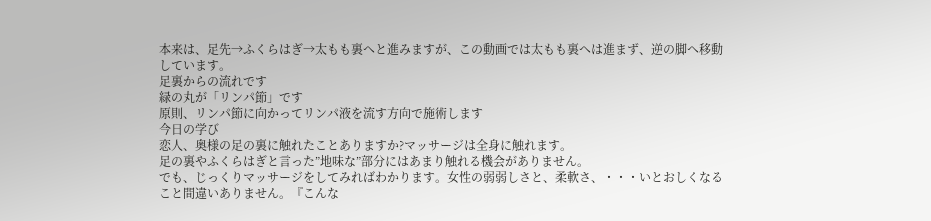本来は、足先→ふくらはぎ→太もも裏へと進みますが、この動画では太もも裏へは進まず、逆の脚へ移動しています。
足裏からの流れです
緑の丸が「リンパ節」です
原則、リンパ節に向かってリンパ液を流す方向で施術します
今日の学び
恋人、奥様の足の裏に触れたことありますか?マッサージは全身に触れます。
足の裏やふくらはぎと言った”地味な”部分にはあまり触れる機会がありません。
でも、じっくりマッサージをしてみればわかります。女性の弱弱しさと、柔軟さ、・・・いとおしくなること間違いありません。『こんな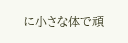に小さな体で頑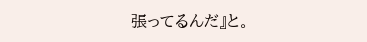張ってるんだ』と。